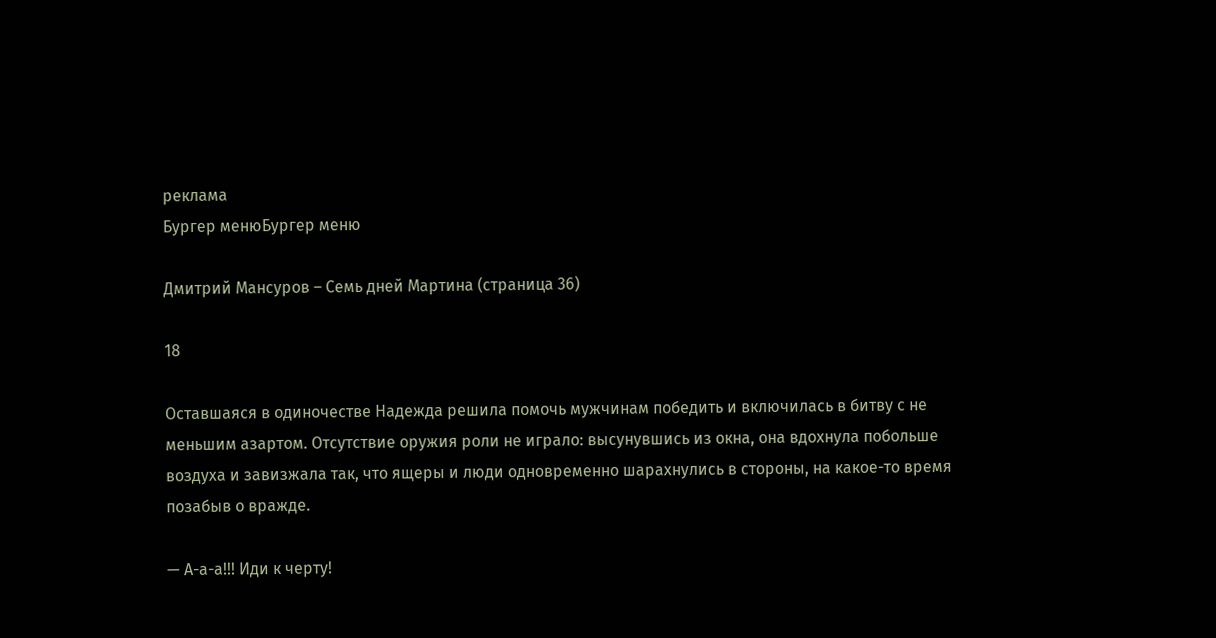реклама
Бургер менюБургер меню

Дмитрий Мансуров – Семь дней Мартина (страница 36)

18

Оставшаяся в одиночестве Надежда решила помочь мужчинам победить и включилась в битву с не меньшим азартом. Отсутствие оружия роли не играло: высунувшись из окна, она вдохнула побольше воздуха и завизжала так, что ящеры и люди одновременно шарахнулись в стороны, на какое-то время позабыв о вражде.

— А-а-а!!! Иди к черту!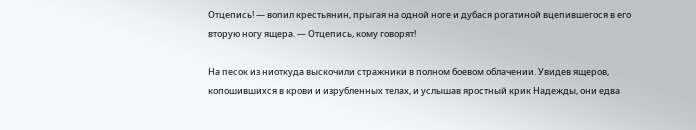Отцепись! — вопил крестьянин, прыгая на одной ноге и дубася рогатиной вцепившегося в его вторую ногу ящера. — Отцепись, кому говорят!

На песок из ниоткуда выскочили стражники в полном боевом облачении. Увидев ящеров, копошившихся в крови и изрубленных телах, и услышав яростный крик Надежды, они едва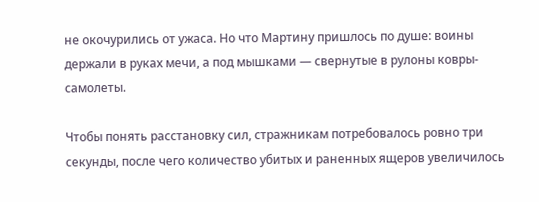не окочурились от ужаса. Но что Мартину пришлось по душе: воины держали в руках мечи, а под мышками — свернутые в рулоны ковры-самолеты.

Чтобы понять расстановку сил, стражникам потребовалось ровно три секунды, после чего количество убитых и раненных ящеров увеличилось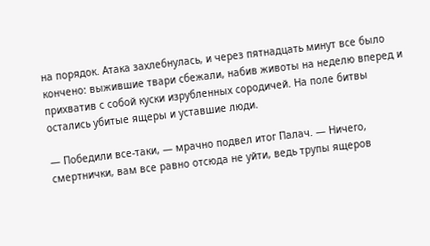на порядок. Атака захлебнулась, и через пятнадцать минут все было кончено: выжившие твари сбежали, набив животы на неделю вперед и прихватив с собой куски изрубленных сородичей. На поле битвы остались убитые ящеры и уставшие люди.

— Победили все-таки, — мрачно подвел итог Палач. — Ничего, смертнички, вам все равно отсюда не уйти, ведь трупы ящеров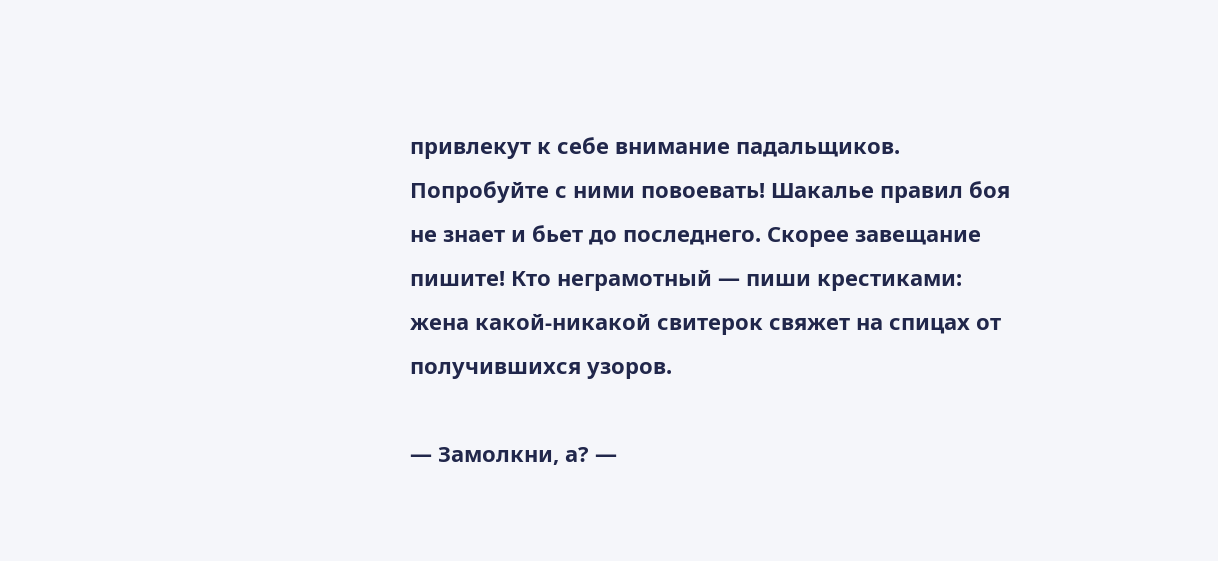привлекут к себе внимание падальщиков. Попробуйте с ними повоевать! Шакалье правил боя не знает и бьет до последнего. Скорее завещание пишите! Кто неграмотный — пиши крестиками: жена какой-никакой свитерок свяжет на спицах от получившихся узоров.

— Замолкни, а? —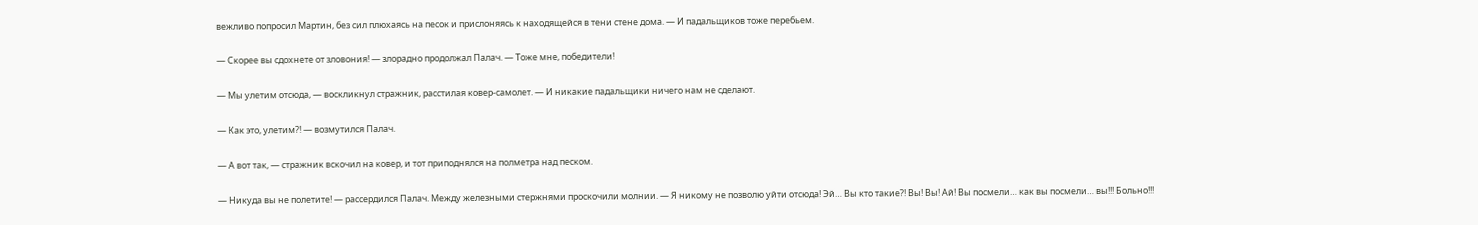вежливо попросил Мартин, без сил плюхаясь на песок и прислоняясь к находящейся в тени стене дома. — И падальщиков тоже перебьем.

— Скорее вы сдохнете от зловония! — злорадно продолжал Палач. — Тоже мне, победители!

— Мы улетим отсюда, — воскликнул стражник, расстилая ковер-самолет. — И никакие падальщики ничего нам не сделают.

— Как это, улетим?! — возмутился Палач.

— А вот так, — стражник вскочил на ковер, и тот приподнялся на полметра над песком.

— Никуда вы не полетите! — рассердился Палач. Между железными стержнями проскочили молнии. — Я никому не позволю уйти отсюда! Эй… Вы кто такие?! Вы! Вы! Ай! Вы посмели… как вы посмели… вы!!! Больно!!!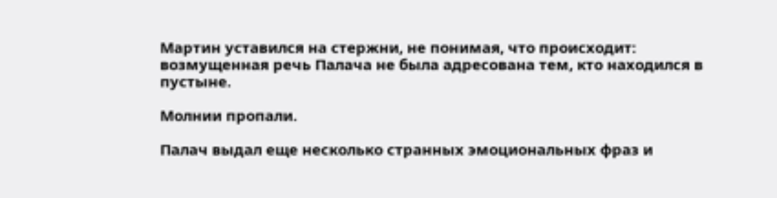Мартин уставился на стержни, не понимая, что происходит: возмущенная речь Палача не была адресована тем, кто находился в пустыне.

Молнии пропали.

Палач выдал еще несколько странных эмоциональных фраз и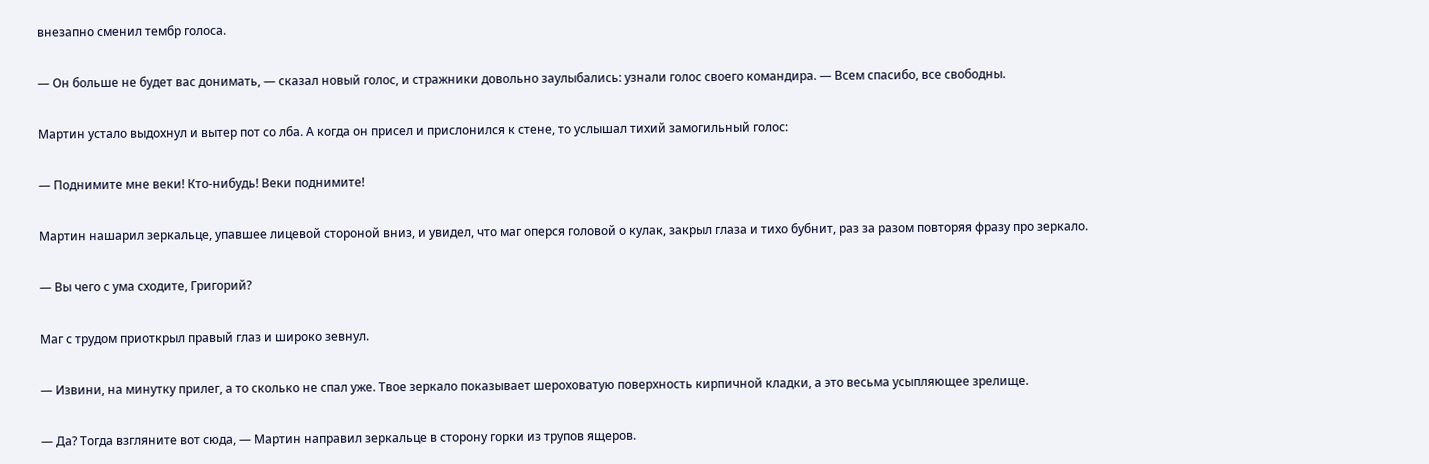внезапно сменил тембр голоса.

— Он больше не будет вас донимать, — сказал новый голос, и стражники довольно заулыбались: узнали голос своего командира. — Всем спасибо, все свободны.

Мартин устало выдохнул и вытер пот со лба. А когда он присел и прислонился к стене, то услышал тихий замогильный голос:

— Поднимите мне веки! Кто-нибудь! Веки поднимите!

Мартин нашарил зеркальце, упавшее лицевой стороной вниз, и увидел, что маг оперся головой о кулак, закрыл глаза и тихо бубнит, раз за разом повторяя фразу про зеркало.

— Вы чего с ума сходите, Григорий?

Маг с трудом приоткрыл правый глаз и широко зевнул.

— Извини, на минутку прилег, а то сколько не спал уже. Твое зеркало показывает шероховатую поверхность кирпичной кладки, а это весьма усыпляющее зрелище.

— Да? Тогда взгляните вот сюда, — Мартин направил зеркальце в сторону горки из трупов ящеров.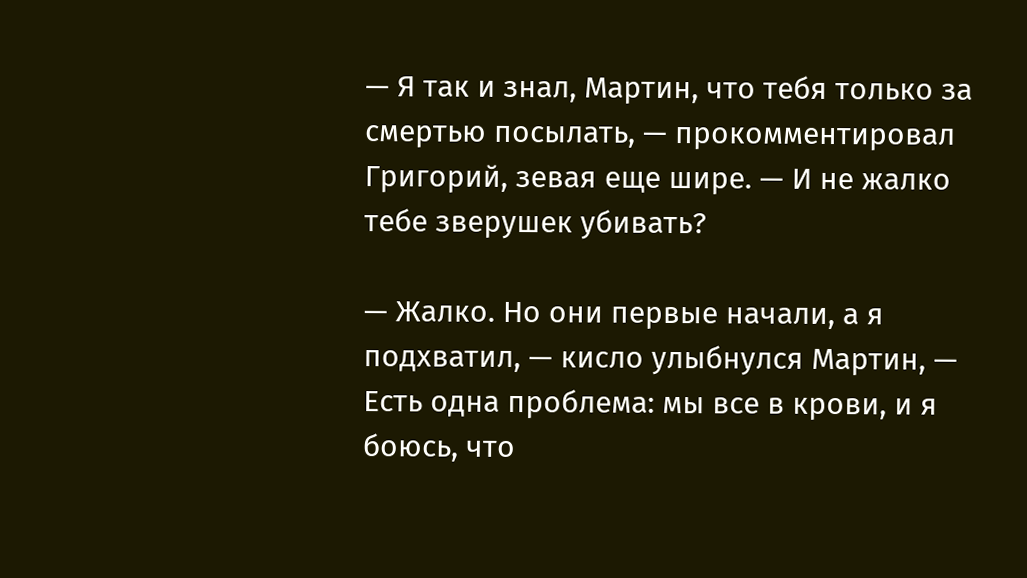— Я так и знал, Мартин, что тебя только за смертью посылать, — прокомментировал Григорий, зевая еще шире. — И не жалко тебе зверушек убивать?

— Жалко. Но они первые начали, а я подхватил, — кисло улыбнулся Мартин, — Есть одна проблема: мы все в крови, и я боюсь, что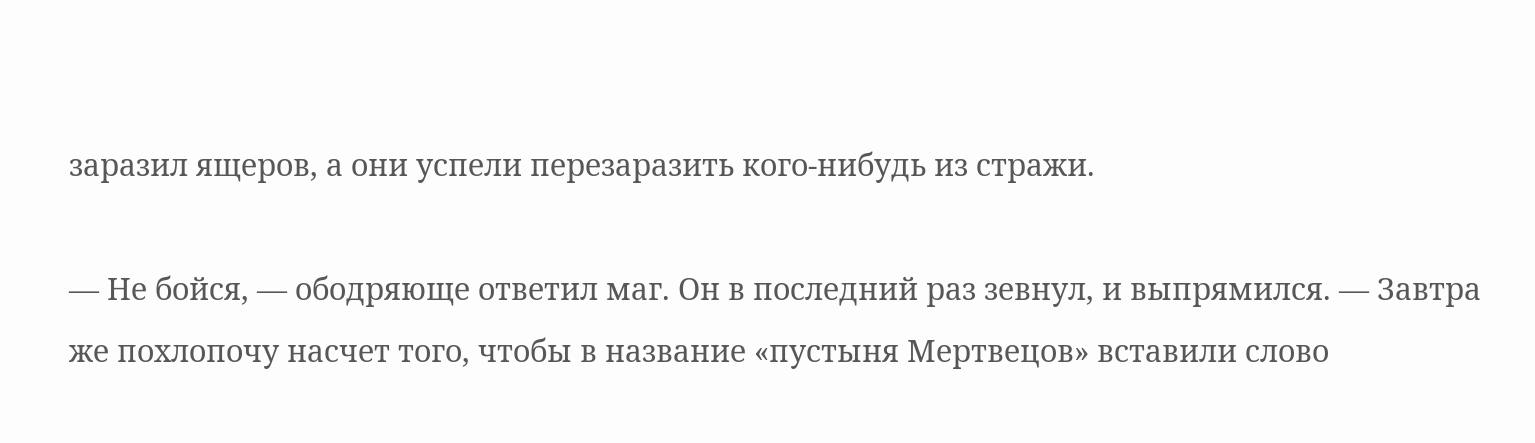заразил ящеров, а они успели перезаразить кого-нибудь из стражи.

— Не бойся, — ободряюще ответил маг. Он в последний раз зевнул, и выпрямился. — Завтра же похлопочу насчет того, чтобы в название «пустыня Мертвецов» вставили слово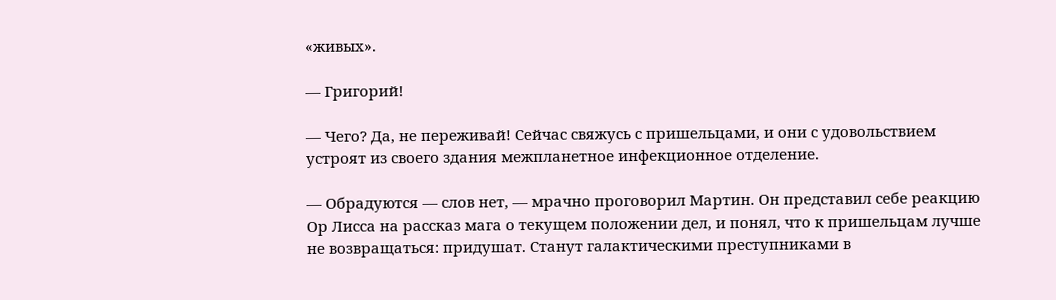«живых».

— Григорий!

— Чего? Да, не переживай! Сейчас свяжусь с пришельцами, и они с удовольствием устроят из своего здания межпланетное инфекционное отделение.

— Обрадуются — слов нет, — мрачно проговорил Мартин. Он представил себе реакцию Ор Лисса на рассказ мага о текущем положении дел, и понял, что к пришельцам лучше не возвращаться: придушат. Станут галактическими преступниками в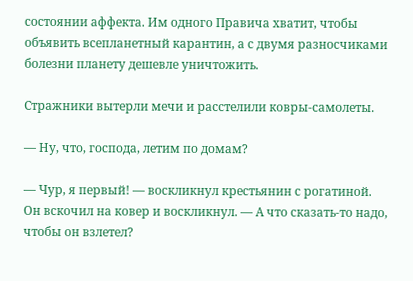состоянии аффекта. Им одного Правича хватит, чтобы объявить всепланетный карантин, а с двумя разносчиками болезни планету дешевле уничтожить.

Стражники вытерли мечи и расстелили ковры-самолеты.

— Ну, что, господа, летим по домам?

— Чур, я первый! — воскликнул крестьянин с рогатиной. Он вскочил на ковер и воскликнул. — А что сказать-то надо, чтобы он взлетел?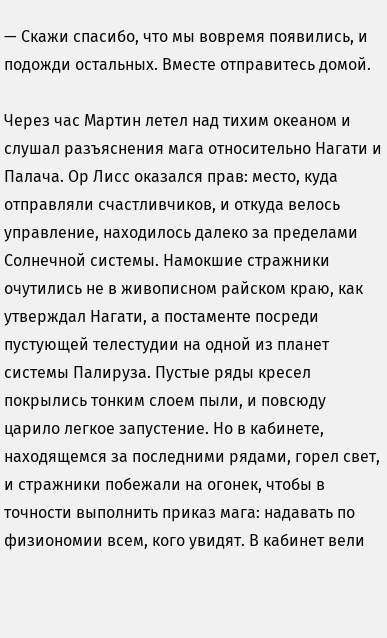— Скажи спасибо, что мы вовремя появились, и подожди остальных. Вместе отправитесь домой.

Через час Мартин летел над тихим океаном и слушал разъяснения мага относительно Нагати и Палача. Ор Лисс оказался прав: место, куда отправляли счастливчиков, и откуда велось управление, находилось далеко за пределами Солнечной системы. Намокшие стражники очутились не в живописном райском краю, как утверждал Нагати, а постаменте посреди пустующей телестудии на одной из планет системы Палируза. Пустые ряды кресел покрылись тонким слоем пыли, и повсюду царило легкое запустение. Но в кабинете, находящемся за последними рядами, горел свет, и стражники побежали на огонек, чтобы в точности выполнить приказ мага: надавать по физиономии всем, кого увидят. В кабинет вели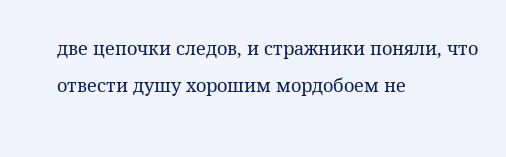две цепочки следов, и стражники поняли, что отвести душу хорошим мордобоем не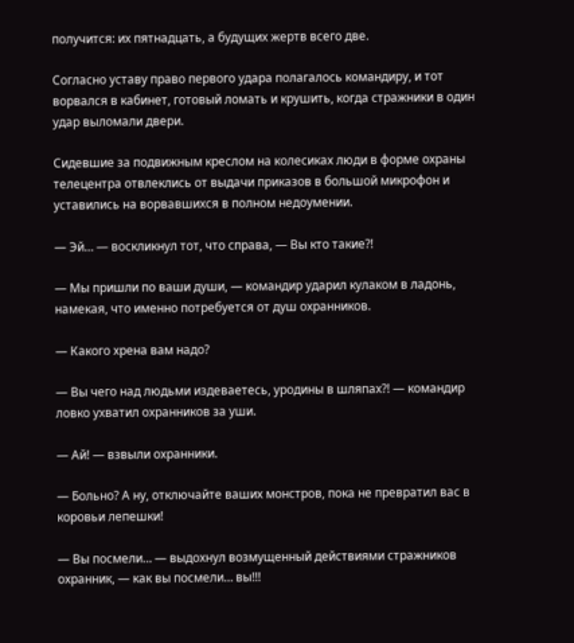получится: их пятнадцать, а будущих жертв всего две.

Согласно уставу право первого удара полагалось командиру, и тот ворвался в кабинет, готовый ломать и крушить, когда стражники в один удар выломали двери.

Сидевшие за подвижным креслом на колесиках люди в форме охраны телецентра отвлеклись от выдачи приказов в большой микрофон и уставились на ворвавшихся в полном недоумении.

— Эй… — воскликнул тот, что справа, — Вы кто такие?!

— Мы пришли по ваши души, — командир ударил кулаком в ладонь, намекая, что именно потребуется от душ охранников.

— Какого хрена вам надо?

— Вы чего над людьми издеваетесь, уродины в шляпах?! — командир ловко ухватил охранников за уши.

— Ай! — взвыли охранники.

— Больно? А ну, отключайте ваших монстров, пока не превратил вас в коровьи лепешки!

— Вы посмели… — выдохнул возмущенный действиями стражников охранник, — как вы посмели… вы!!!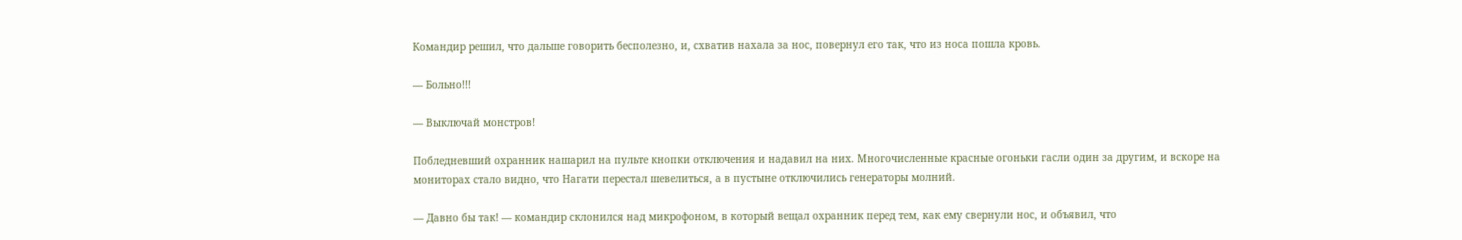Командир решил, что дальше говорить бесполезно, и, схватив нахала за нос, повернул его так, что из носа пошла кровь.

— Больно!!!

— Выключай монстров!

Побледневший охранник нашарил на пульте кнопки отключения и надавил на них. Многочисленные красные огоньки гасли один за другим, и вскоре на мониторах стало видно, что Нагати перестал шевелиться, а в пустыне отключились генераторы молний.

— Давно бы так! — командир склонился над микрофоном, в который вещал охранник перед тем, как ему свернули нос, и объявил, что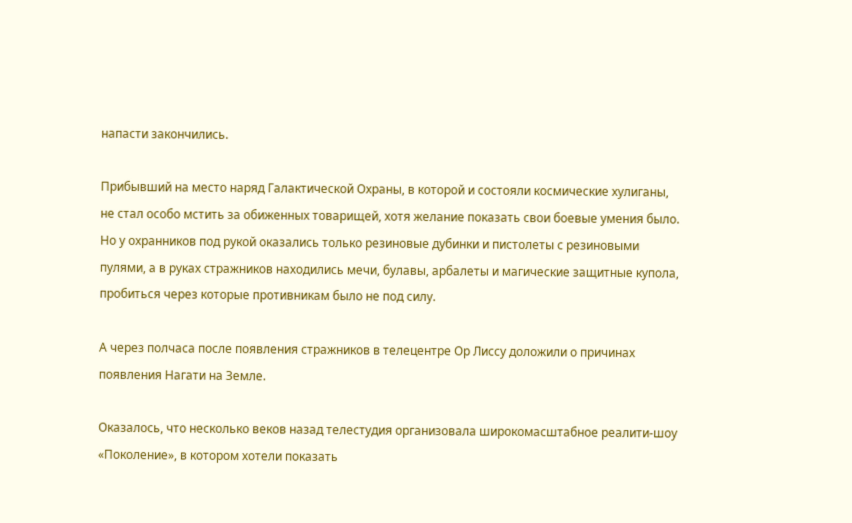напасти закончились.

Прибывший на место наряд Галактической Охраны, в которой и состояли космические хулиганы, не стал особо мстить за обиженных товарищей, хотя желание показать свои боевые умения было. Но у охранников под рукой оказались только резиновые дубинки и пистолеты с резиновыми пулями, а в руках стражников находились мечи, булавы, арбалеты и магические защитные купола, пробиться через которые противникам было не под силу.

А через полчаса после появления стражников в телецентре Ор Лиссу доложили о причинах появления Нагати на Земле.

Оказалось, что несколько веков назад телестудия организовала широкомасштабное реалити-шоу «Поколение», в котором хотели показать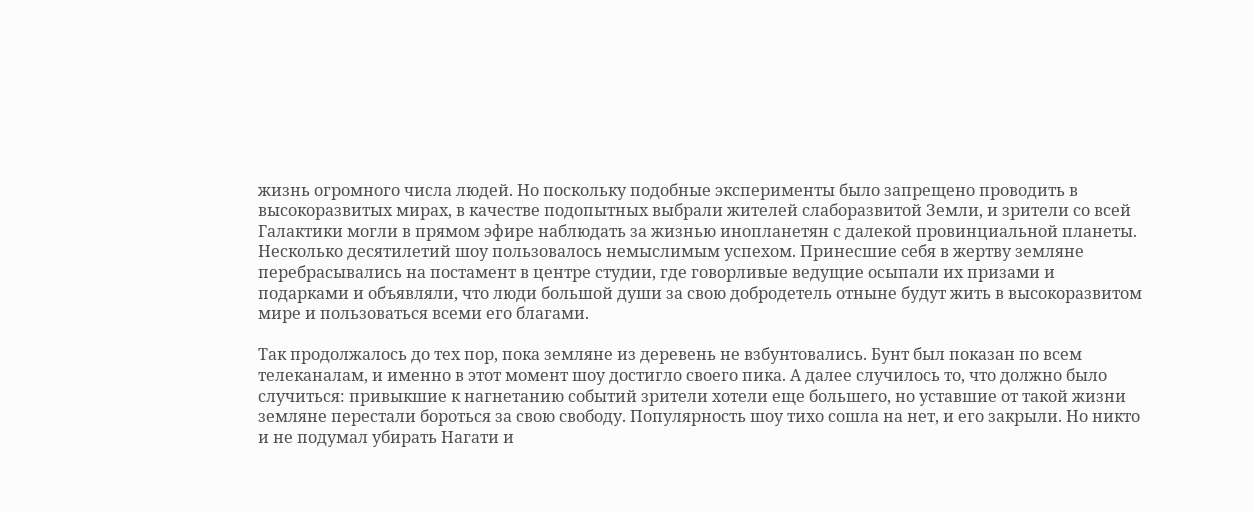жизнь огромного числа людей. Но поскольку подобные эксперименты было запрещено проводить в высокоразвитых мирах, в качестве подопытных выбрали жителей слаборазвитой Земли, и зрители со всей Галактики могли в прямом эфире наблюдать за жизнью инопланетян с далекой провинциальной планеты. Несколько десятилетий шоу пользовалось немыслимым успехом. Принесшие себя в жертву земляне перебрасывались на постамент в центре студии, где говорливые ведущие осыпали их призами и подарками и объявляли, что люди большой души за свою добродетель отныне будут жить в высокоразвитом мире и пользоваться всеми его благами.

Так продолжалось до тех пор, пока земляне из деревень не взбунтовались. Бунт был показан по всем телеканалам, и именно в этот момент шоу достигло своего пика. А далее случилось то, что должно было случиться: привыкшие к нагнетанию событий зрители хотели еще большего, но уставшие от такой жизни земляне перестали бороться за свою свободу. Популярность шоу тихо сошла на нет, и его закрыли. Но никто и не подумал убирать Нагати и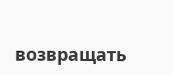возвращать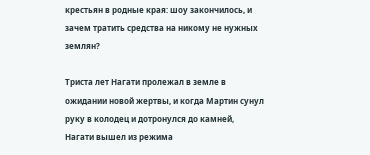крестьян в родные края: шоу закончилось, и зачем тратить средства на никому не нужных землян?

Триста лет Нагати пролежал в земле в ожидании новой жертвы, и когда Мартин сунул руку в колодец и дотронулся до камней, Нагати вышел из режима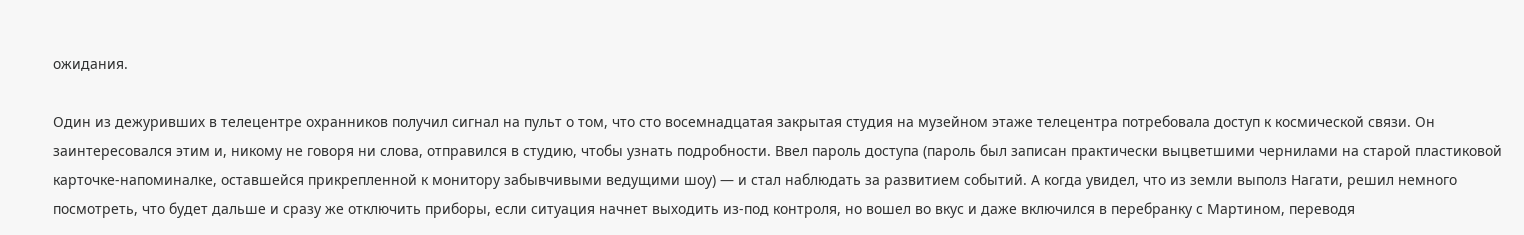ожидания.

Один из дежуривших в телецентре охранников получил сигнал на пульт о том, что сто восемнадцатая закрытая студия на музейном этаже телецентра потребовала доступ к космической связи. Он заинтересовался этим и, никому не говоря ни слова, отправился в студию, чтобы узнать подробности. Ввел пароль доступа (пароль был записан практически выцветшими чернилами на старой пластиковой карточке-напоминалке, оставшейся прикрепленной к монитору забывчивыми ведущими шоу) — и стал наблюдать за развитием событий. А когда увидел, что из земли выполз Нагати, решил немного посмотреть, что будет дальше и сразу же отключить приборы, если ситуация начнет выходить из-под контроля, но вошел во вкус и даже включился в перебранку с Мартином, переводя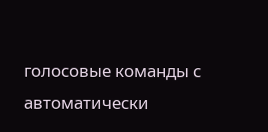голосовые команды с автоматически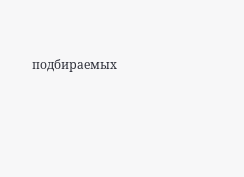подбираемых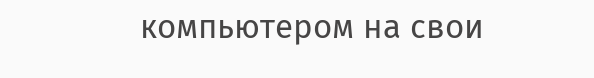компьютером на свои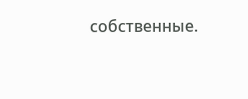собственные.